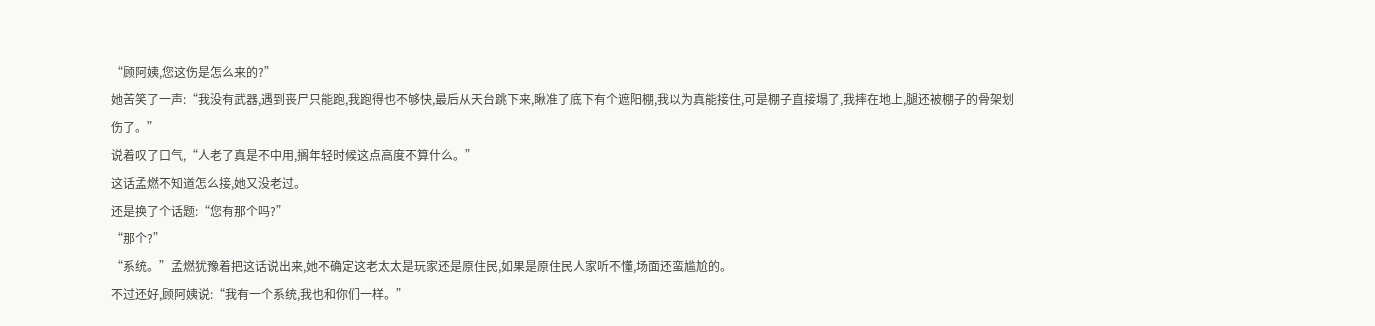“顾阿姨,您这伤是怎么来的?”
她苦笑了一声:“我没有武器,遇到丧尸只能跑,我跑得也不够快,最后从天台跳下来,瞅准了底下有个遮阳棚,我以为真能接住,可是棚子直接塌了,我摔在地上,腿还被棚子的骨架划伤了。”
说着叹了口气,“人老了真是不中用,搁年轻时候这点高度不算什么。”
这话孟燃不知道怎么接,她又没老过。
还是换了个话题:“您有那个吗?”
“那个?”
“系统。”孟燃犹豫着把这话说出来,她不确定这老太太是玩家还是原住民,如果是原住民人家听不懂,场面还蛮尴尬的。
不过还好,顾阿姨说:“我有一个系统,我也和你们一样。”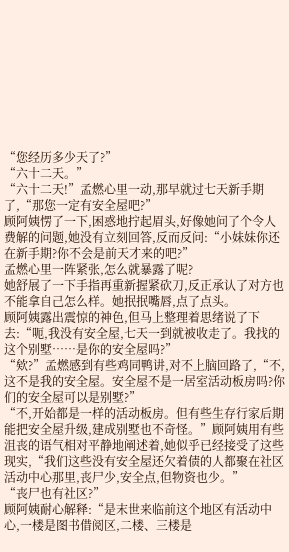“您经历多少天了?”
“六十二天。”
“六十二天!”孟燃心里一动,那早就过七天新手期了,“那您一定有安全屋吧?”
顾阿姨愣了一下,困惑地拧起眉头,好像她问了个令人费解的问题,她没有立刻回答,反而反问:“小妹妹你还在新手期?你不会是前天才来的吧?”
孟燃心里一阵紧张,怎么就暴露了呢?
她舒展了一下手指再重新握紧砍刀,反正承认了对方也不能拿自己怎么样。她抿抿嘴唇,点了点头。
顾阿姨露出震惊的神色,但马上整理着思绪说了下去:“呃,我没有安全屋,七天一到就被收走了。我找的这个别墅……是你的安全屋吗?”
“欸?”孟燃感到有些鸡同鸭讲,对不上脑回路了,“不,这不是我的安全屋。安全屋不是一居室活动板房吗?你们的安全屋可以是别墅?”
“不,开始都是一样的活动板房。但有些生存行家后期能把安全屋升级,建成别墅也不奇怪。”顾阿姨用有些沮丧的语气相对平静地阐述着,她似乎已经接受了这些现实,“我们这些没有安全屋还欠着债的人都聚在社区活动中心那里,丧尸少,安全点,但物资也少。”
“丧尸也有社区?”
顾阿姨耐心解释:“是末世来临前这个地区有活动中心,一楼是图书借阅区,二楼、三楼是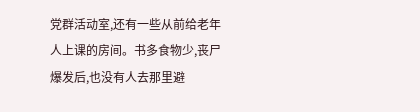党群活动室,还有一些从前给老年人上课的房间。书多食物少,丧尸爆发后,也没有人去那里避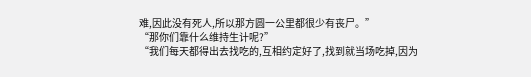难,因此没有死人,所以那方圆一公里都很少有丧尸。”
“那你们靠什么维持生计呢?”
“我们每天都得出去找吃的,互相约定好了,找到就当场吃掉,因为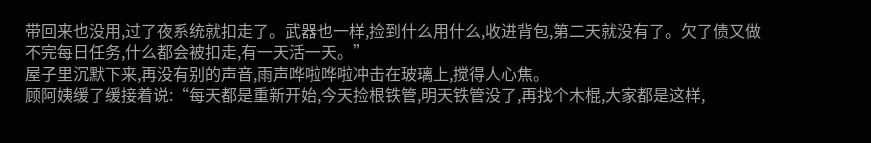带回来也没用,过了夜系统就扣走了。武器也一样,捡到什么用什么,收进背包,第二天就没有了。欠了债又做不完每日任务,什么都会被扣走,有一天活一天。”
屋子里沉默下来,再没有别的声音,雨声哗啦哗啦冲击在玻璃上,搅得人心焦。
顾阿姨缓了缓接着说:“每天都是重新开始,今天捡根铁管,明天铁管没了,再找个木棍,大家都是这样,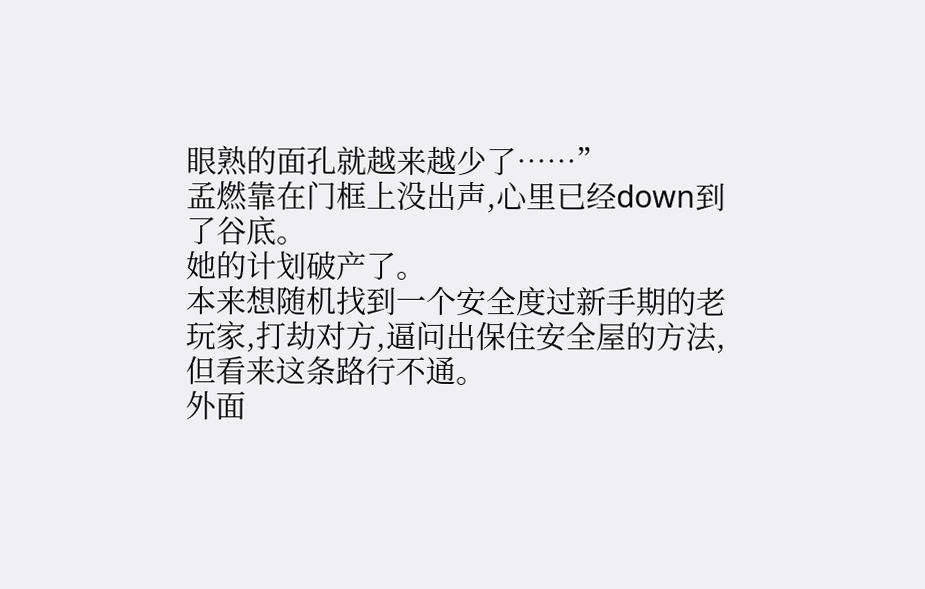眼熟的面孔就越来越少了……”
孟燃靠在门框上没出声,心里已经down到了谷底。
她的计划破产了。
本来想随机找到一个安全度过新手期的老玩家,打劫对方,逼问出保住安全屋的方法,但看来这条路行不通。
外面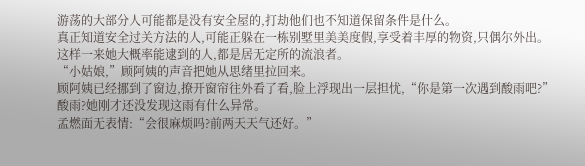游荡的大部分人可能都是没有安全屋的,打劫他们也不知道保留条件是什么。
真正知道安全过关方法的人,可能正躲在一栋别墅里美美度假,享受着丰厚的物资,只偶尔外出。
这样一来她大概率能逮到的人,都是居无定所的流浪者。
“小姑娘,”顾阿姨的声音把她从思绪里拉回来。
顾阿姨已经挪到了窗边,撩开窗帘往外看了看,脸上浮现出一层担忧,“你是第一次遇到酸雨吧?”
酸雨?她刚才还没发现这雨有什么异常。
孟燃面无表情:“会很麻烦吗?前两天天气还好。”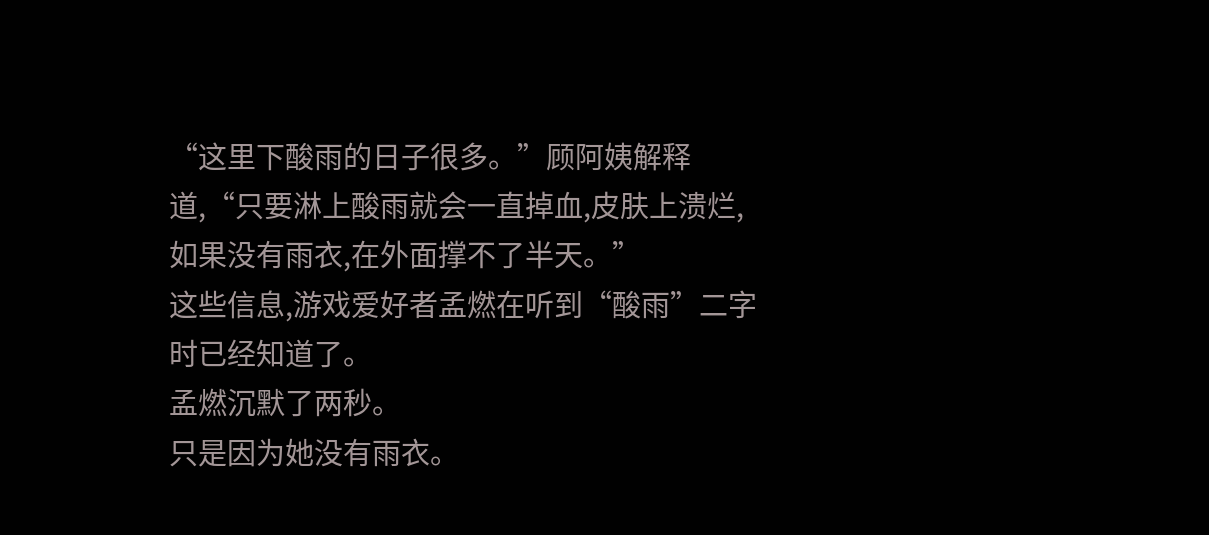“这里下酸雨的日子很多。”顾阿姨解释道,“只要淋上酸雨就会一直掉血,皮肤上溃烂,如果没有雨衣,在外面撑不了半天。”
这些信息,游戏爱好者孟燃在听到“酸雨”二字时已经知道了。
孟燃沉默了两秒。
只是因为她没有雨衣。